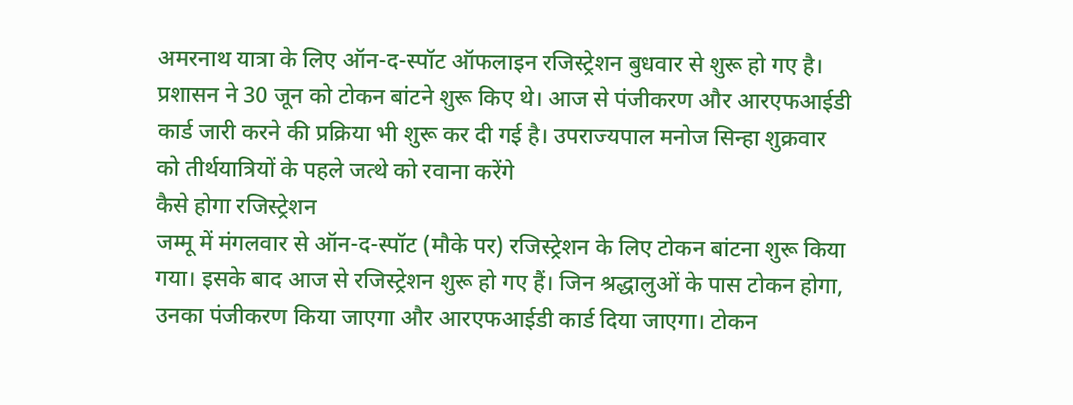अमरनाथ यात्रा के लिए ऑन-द-स्पॉट ऑफलाइन रजिस्ट्रेशन बुधवार से शुरू हो गए है। प्रशासन ने 30 जून को टोकन बांटने शुरू किए थे। आज से पंजीकरण और आरएफआईडी कार्ड जारी करने की प्रक्रिया भी शुरू कर दी गई है। उपराज्यपाल मनोज सिन्हा शुक्रवार को तीर्थयात्रियों के पहले जत्थे को रवाना करेंगे
कैसे होगा रजिस्ट्रेशन
जम्मू में मंगलवार से ऑन-द-स्पॉट (मौके पर) रजिस्ट्रेशन के लिए टोकन बांटना शुरू किया गया। इसके बाद आज से रजिस्ट्रेशन शुरू हो गए हैं। जिन श्रद्धालुओं के पास टोकन होगा, उनका पंजीकरण किया जाएगा और आरएफआईडी कार्ड दिया जाएगा। टोकन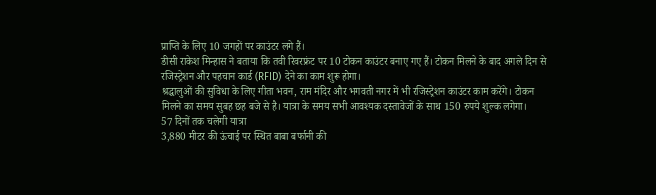प्राप्ति के लिए 10 जगहों पर काउंटर लगे हैं।
डीसी राकेश मिन्हास ने बताया कि तवी रिवरफ्रंट पर 10 टोकन काउंटर बनाए गए हैं। टोकन मिलने के बाद अगले दिन से रजिस्ट्रेशन और पहचान कार्ड (RFID) देने का काम शुरू होगा।
श्रद्धालुओं की सुविधा के लिए गीता भवन, राम मंदिर और भगवती नगर में भी रजिस्ट्रेशन काउंटर काम करेंगे। टोकन मिलने का समय सुबह छह बजे से है। यात्रा के समय सभी आवश्यक दस्तावेजों के साथ 150 रुपये शुल्क लगेगा।
57 दिनों तक चलेगी यात्रा
3,880 मीटर की ऊंचाई पर स्थित बाबा बर्फानी की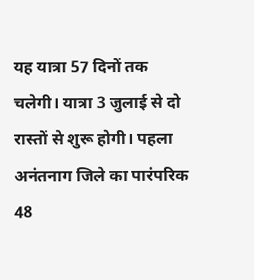यह यात्रा 57 दिनों तक चलेगी। यात्रा 3 जुलाई से दो रास्तों से शुरू होगी। पहला अनंतनाग जिले का पारंपरिक 48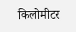किलोमीटर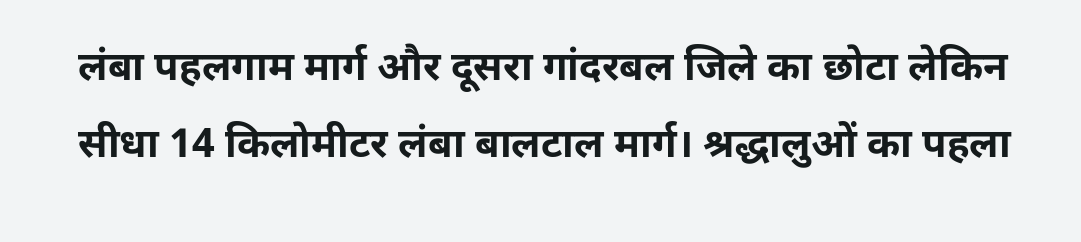लंबा पहलगाम मार्ग और दूसरा गांदरबल जिले का छोटा लेकिन सीधा 14 किलोमीटर लंबा बालटाल मार्ग। श्रद्धालुओं का पहला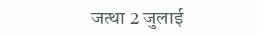जत्था 2 जुलाई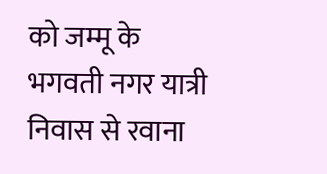को जम्मू के भगवती नगर यात्री निवास से रवाना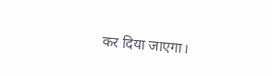कर दिया जाएगा।